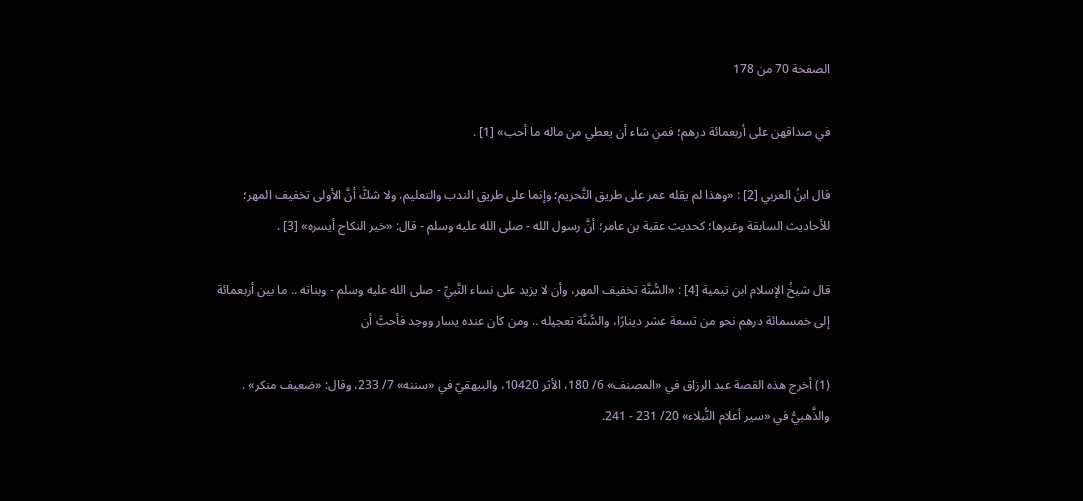الصفحة 70 من 178

في صداقهن على أربعمائة درهم؛ فمن شاء أن يعطي من ماله ما أحب» [1] .

قال ابنُ العربي [2] : «وهذا لم يقله عمر على طريق التَّحريم؛ وإنما على طريق الندب والتعليم، ولا شكَّ أنَّ الأولى تخفيف المهر؛ للأحاديث السابقة وغيرها؛ كحديث عقبة بن عامر؛ أنَّ رسول الله - صلى الله عليه وسلم - قال: «خير النكاح أيسره» [3] .

قال شيخُ الإسلام ابن تيمية [4] : «السُّنَّة تخفيف المهر، وأن لا يزيد على نساء النَّبيِّ - صلى الله عليه وسلم - وبناته .. ما بين أربعمائة إلى خمسمائة درهم نحو من تسعة عشر دينارًا، والسُّنَّة تعجيله .. ومن كان عنده يسار ووجد فأحبَّ أن

(1) أخرج هذه القصة عبد الرزاق في «المصنف» 6/ 180، الأثر 10420، والبيهقيّ في «سننه» 7/ 233، وقال: «ضعيف منكر» . والذَّهبيُّ في «سير أعلام النُّبلاء» 20/ 231 - 241.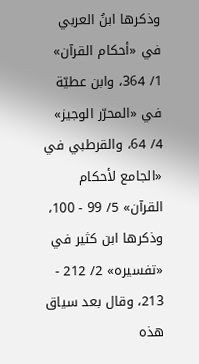وذكرها ابنُ العربي في «أحكام القرآن» 1/ 364، وابن عطيّة في «المحرّر الوجيز» 4/ 64، والقرطبي في «الجامع لأحكام القرآن» 5/ 99 - 100، وذكرها ابن كثير في «تفسيره» 2/ 212 - 213، وقال بعد سياق هذه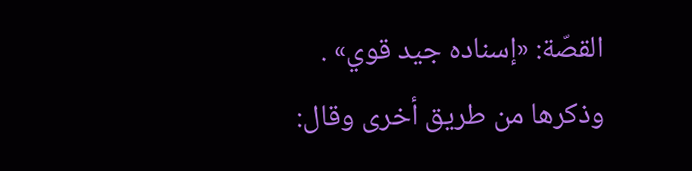القصّة: «إسناده جيد قوي» . وذكرها من طريق أخرى وقال: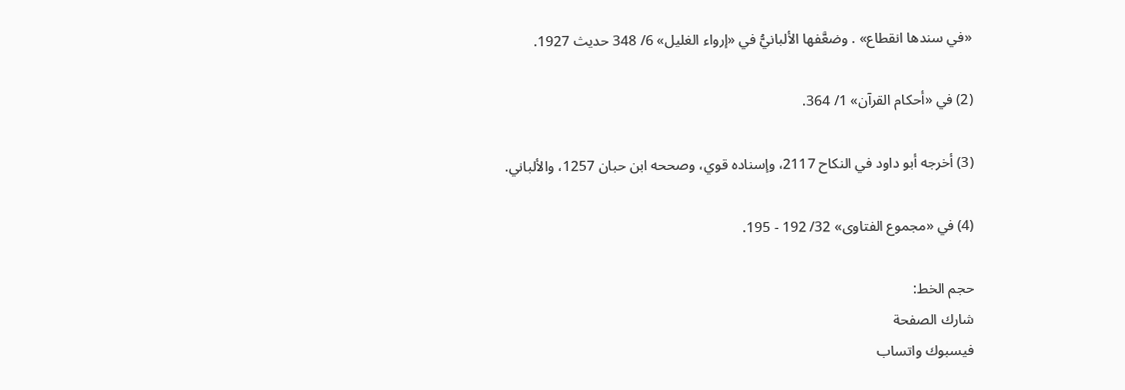«في سندها انقطاع» . وضعَّفها الألبانيُّ في «إرواء الغليل» 6/ 348 حديث 1927.

(2) في «أحكام القرآن» 1/ 364.

(3) أخرجه أبو داود في النكاح 2117، وإسناده قوي، وصححه ابن حبان 1257، والألباني.

(4) في «مجموع الفتاوى» 32/ 192 - 195.

حجم الخط:
شارك الصفحة
فيسبوك واتساب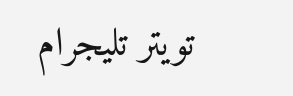تويتر تليجرام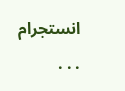انستجرام
. . .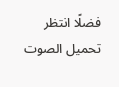فضلًا انتظر تحميل الصوت